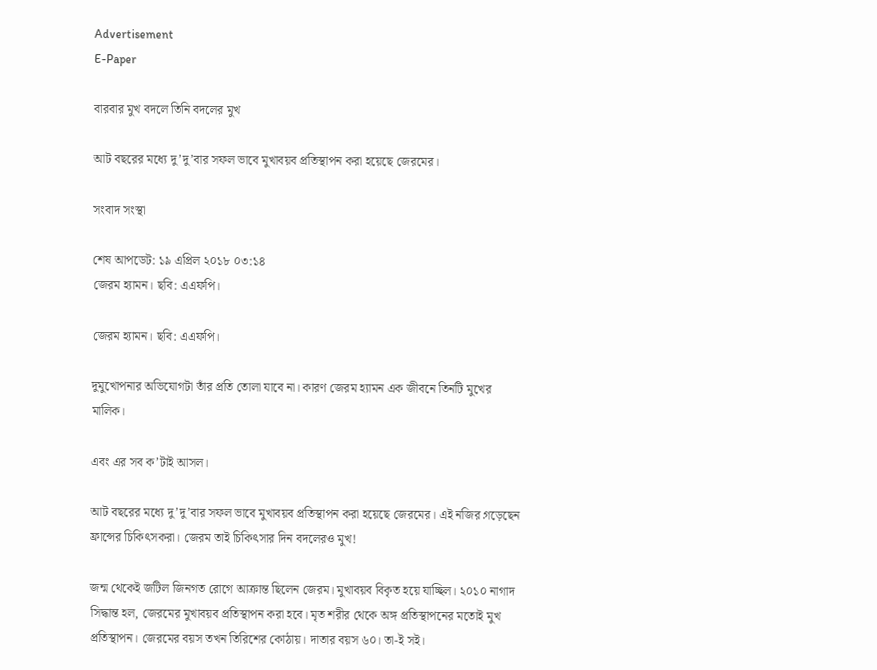Advertisement
E-Paper

বারবার মুখ বদলে তিনি বদলের মুখ

আট বছরের মধ্যে দু’দু’বার সফল ভাবে মুখাবয়ব প্রতিস্থাপন করা হয়েছে জেরমের।

সংবাদ সংস্থা

শেষ আপডেট: ১৯ এপ্রিল ২০১৮ ০৩:১৪
জেরম হ্যামন। ছবি: এএফপি।

জেরম হ্যামন। ছবি: এএফপি।

দুমুখোপনার অভিযোগটা তাঁর প্রতি তোলা যাবে না। কারণ জেরম হ্যামন এক জীবনে তিনটি মুখের মালিক।

এবং এর সব ক’টাই আসল।

আট বছরের মধ্যে দু’দু’বার সফল ভাবে মুখাবয়ব প্রতিস্থাপন করা হয়েছে জেরমের। এই নজির গ়ড়েছেন ফ্রান্সের চিকিৎসকরা। জেরম তাই চিকিৎসার দিন বদলেরও মুখ!

জন্ম থেকেই জটিল জিনগত রোগে আক্রান্ত ছিলেন জেরম। মুখাবয়ব বিকৃত হয়ে যাচ্ছিল। ২০১০ নাগাদ সিদ্ধান্ত হল, জেরমের মুখাবয়ব প্রতিস্থাপন করা হবে। মৃত শরীর থেকে অঙ্গ প্রতিস্থাপনের মতোই মুখ প্রতিস্থাপন। জেরমের বয়স তখন তিরিশের কোঠায়। দাতার বয়স ৬০। তা-ই সই।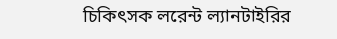চিকিৎসক লরেন্ট ল্যানটাইরির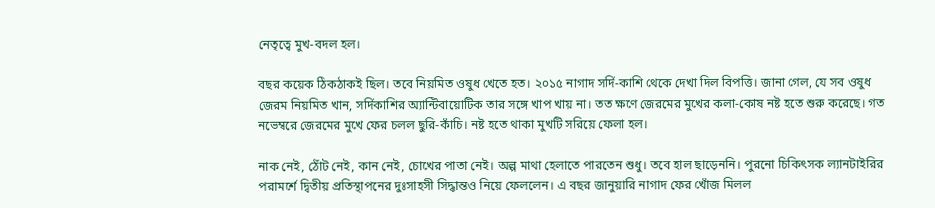নেতৃত্বে মুখ-বদল হল।

বছর কয়েক ঠিকঠাকই ছিল। তবে নিয়মিত ওষুধ খেতে হত। ২০১৫ নাগাদ সর্দি-কাশি থেকে দেখা দিল বিপত্তি। জানা গেল, যে সব ওষুধ জেরম নিয়মিত খান, সর্দিকাশির অ্যান্টিবায়োটিক তার সঙ্গে খাপ খায় না। তত ক্ষণে জেরমের মুখের কলা-কোষ নষ্ট হতে শুরু করেছে। গত নভেম্বরে জেরমের মুখে ফের চলল ছুরি-কাঁচি। নষ্ট হতে থাকা মুখটি সরিয়ে ফেলা হল।

নাক নেই, ঠোঁট নেই, কান নেই, চোখের পাতা নেই। অল্প মাথা হেলাতে পারতেন শুধু। তবে হাল ছাড়েননি। পুরনো চিকিৎসক ল্যানটাইরির পরামর্শে দ্বিতীয় প্রতিস্থাপনের দুঃসাহসী সিদ্ধান্তও নিয়ে ফেললেন। এ বছর জানুয়ারি নাগাদ ফের খোঁজ মিলল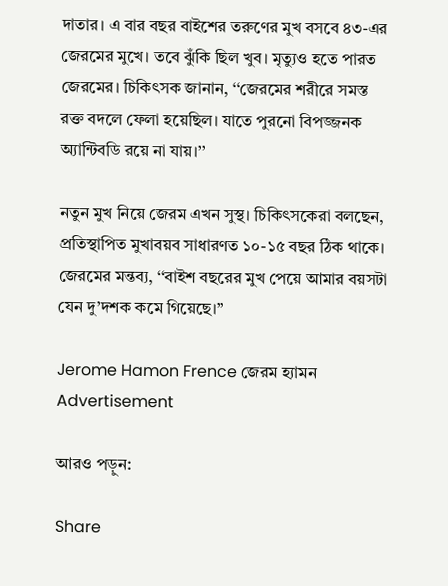দাতার। এ বার বছর বাইশের তরুণের মুখ বসবে ৪৩-এর জেরমের মুখে। তবে ঝুঁকি ছিল খুব। মৃত্যুও হতে পারত জেরমের। চিকিৎসক জানান, ‘‘জেরমের শরীরে সমস্ত রক্ত বদলে ফেলা হয়েছিল। যাতে পুরনো বিপজ্জনক অ্যান্টিবডি রয়ে না যায়।’’

নতুন মুখ নিয়ে জেরম এখন সুস্থ। চিকিৎসকেরা বলছেন, প্রতিস্থাপিত মুখাবয়ব সাধারণত ১০-১৫ বছর ঠিক থাকে। জেরমের মন্তব্য, ‘‘বাইশ বছরের মুখ পেয়ে আমার বয়সটা যেন দু’দশক কমে গিয়েছে।’’

Jerome Hamon Frence জেরম হ্যামন
Advertisement

আরও পড়ুন:

Share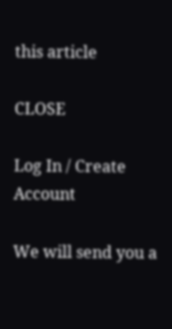this article

CLOSE

Log In / Create Account

We will send you a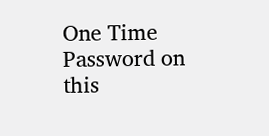One Time Password on this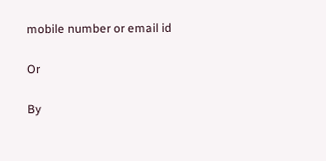mobile number or email id

Or

By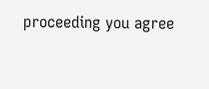proceeding you agree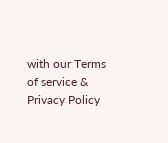with our Terms of service & Privacy Policy